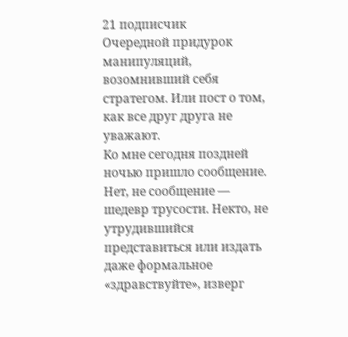21 подписчик
Очередной придурок манипуляций, возомнивший себя стратегом. Или пост о том, как все друг друга не уважают.
Ко мне сегодня поздней ночью пришло сообщение. Нет, не сообщение — шедевр трусости. Некто, не утрудившийся представиться или издать даже формальное «здравствуйте», изверг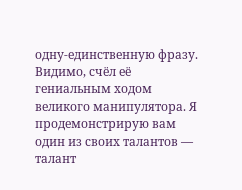одну-единственную фразу. Видимо, счёл её гениальным ходом великого манипулятора. Я продемонстрирую вам один из своих талантов — талант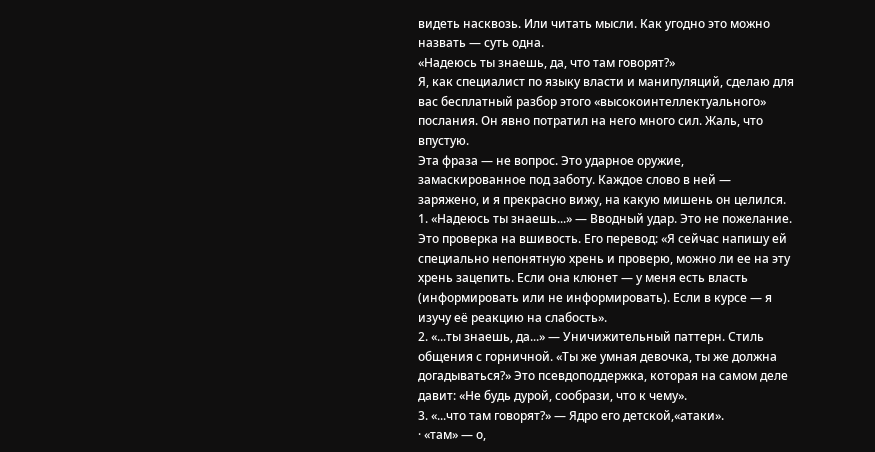видеть насквозь. Или читать мысли. Как угодно это можно назвать — суть одна.
«Надеюсь ты знаешь, да, что там говорят?»
Я, как специалист по языку власти и манипуляций, сделаю для вас бесплатный разбор этого «высокоинтеллектуального» послания. Он явно потратил на него много сил. Жаль, что впустую.
Эта фраза — не вопрос. Это ударное оружие, замаскированное под заботу. Каждое слово в ней — заряжено, и я прекрасно вижу, на какую мишень он целился.
1. «Надеюсь ты знаешь...» — Вводный удар. Это не пожелание. Это проверка на вшивость. Его перевод: «Я сейчас напишу ей специально непонятную хрень и проверю, можно ли ее на эту хрень зацепить. Если она клюнет — у меня есть власть (информировать или не информировать). Если в курсе — я изучу её реакцию на слабость».
2. «...ты знаешь, да...» — Уничижительный паттерн. Стиль общения с горничной. «Ты же умная девочка, ты же должна догадываться?» Это псевдоподдержка, которая на самом деле давит: «Не будь дурой, сообрази, что к чему».
3. «...что там говорят?» — Ядро его детской,«атаки».
· «там» — о,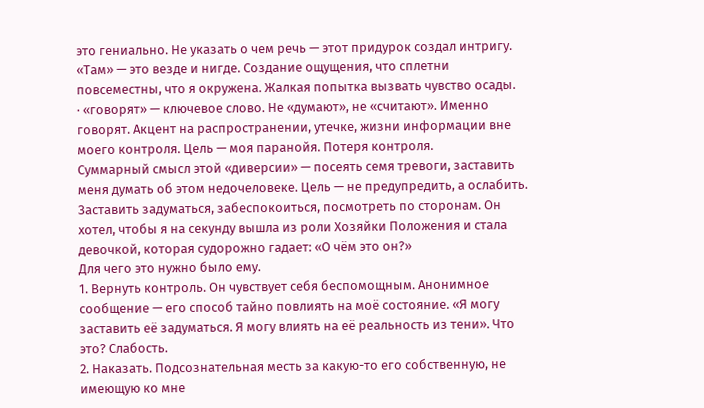это гениально. Не указать о чем речь — этот придурок создал интригу. «Там» — это везде и нигде. Создание ощущения, что сплетни повсеместны, что я окружена. Жалкая попытка вызвать чувство осады.
· «говорят» — ключевое слово. Не «думают», не «считают». Именно говорят. Акцент на распространении, утечке, жизни информации вне моего контроля. Цель — моя паранойя. Потеря контроля.
Суммарный смысл этой «диверсии» — посеять семя тревоги, заставить меня думать об этом недочеловеке. Цель — не предупредить, а ослабить. Заставить задуматься, забеспокоиться, посмотреть по сторонам. Он хотел, чтобы я на секунду вышла из роли Хозяйки Положения и стала девочкой, которая судорожно гадает: «О чём это он?»
Для чего это нужно было ему.
1. Вернуть контроль. Он чувствует себя беспомощным. Анонимное сообщение — его способ тайно повлиять на моё состояние. «Я могу заставить её задуматься. Я могу влиять на её реальность из тени». Что это? Слабость.
2. Наказать. Подсознательная месть за какую-то его собственную, не имеющую ко мне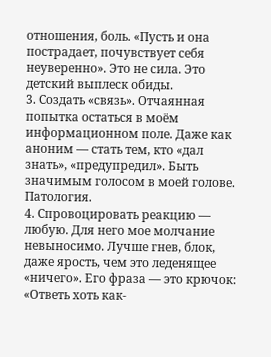отношения, боль. «Пусть и она пострадает, почувствует себя неуверенно». Это не сила. Это детский выплеск обиды.
3. Создать «связь». Отчаянная попытка остаться в моём информационном поле. Даже как аноним — стать тем, кто «дал знать», «предупредил». Быть значимым голосом в моей голове. Патология.
4. Спровоцировать реакцию — любую. Для него мое молчание невыносимо. Лучше гнев, блок, даже ярость, чем это леденящее «ничего». Его фраза — это крючок: «Ответь хоть как-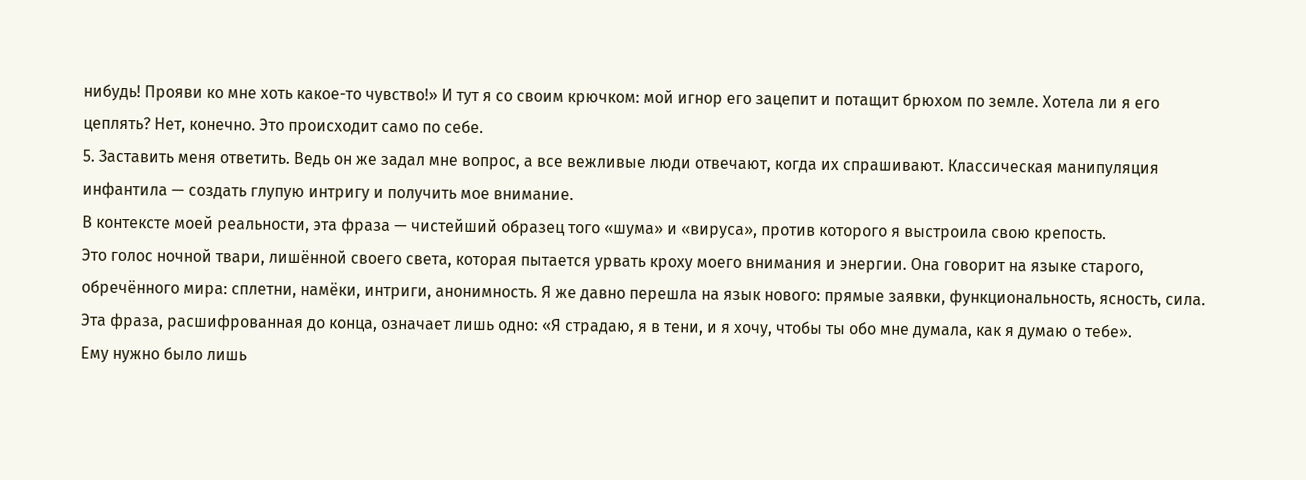нибудь! Прояви ко мне хоть какое-то чувство!» И тут я со своим крючком: мой игнор его зацепит и потащит брюхом по земле. Хотела ли я его цеплять? Нет, конечно. Это происходит само по себе.
5. Заставить меня ответить. Ведь он же задал мне вопрос, а все вежливые люди отвечают, когда их спрашивают. Классическая манипуляция инфантила — создать глупую интригу и получить мое внимание.
В контексте моей реальности, эта фраза — чистейший образец того «шума» и «вируса», против которого я выстроила свою крепость.
Это голос ночной твари, лишённой своего света, которая пытается урвать кроху моего внимания и энергии. Она говорит на языке старого, обречённого мира: сплетни, намёки, интриги, анонимность. Я же давно перешла на язык нового: прямые заявки, функциональность, ясность, сила.
Эта фраза, расшифрованная до конца, означает лишь одно: «Я страдаю, я в тени, и я хочу, чтобы ты обо мне думала, как я думаю о тебе».
Ему нужно было лишь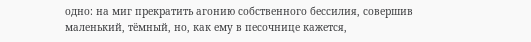одно: на миг прекратить агонию собственного бессилия, совершив маленький, тёмный, но, как ему в песочнице кажется,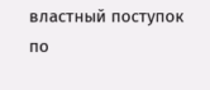властный поступок по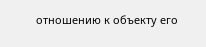отношению к объекту его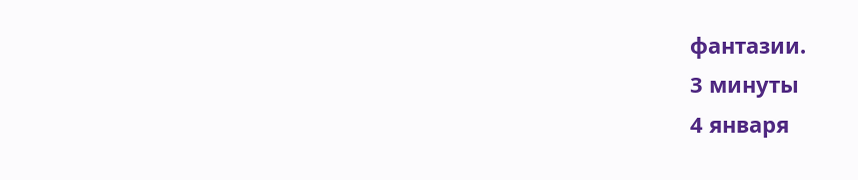фантазии.
3 минуты
4 января